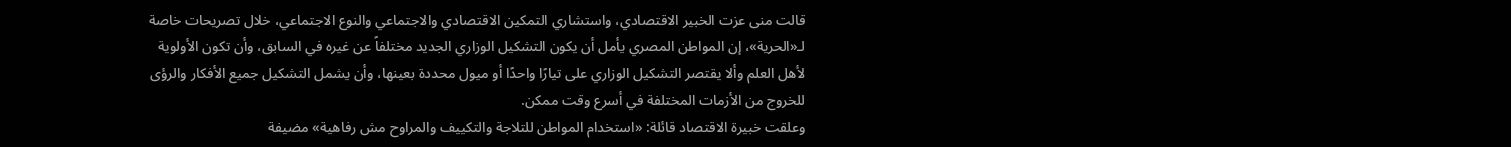قالت منى عزت الخبير الاقتصادي، واستشاري التمكين الاقتصادي والاجتماعي والنوع الاجتماعي، خلال تصريحات خاصة لـ«الحرية»، إن المواطن المصري يأمل أن يكون التشكيل الوزاري الجديد مختلفاً عن غيره في السابق، وأن تكون الأولوية لأهل العلم وألا يقتصر التشكيل الوزاري على تيارًا واحدًا أو ميول محددة بعينها، وأن يشمل التشكيل جميع الأفكار والرؤى للخروج من الأزمات المختلفة في أسرع وقت ممكن.
وعلقت خبيرة الاقتصاد قائلة: «استخدام المواطن للتلاجة والتكييف والمراوح مش رفاهية» مضيفة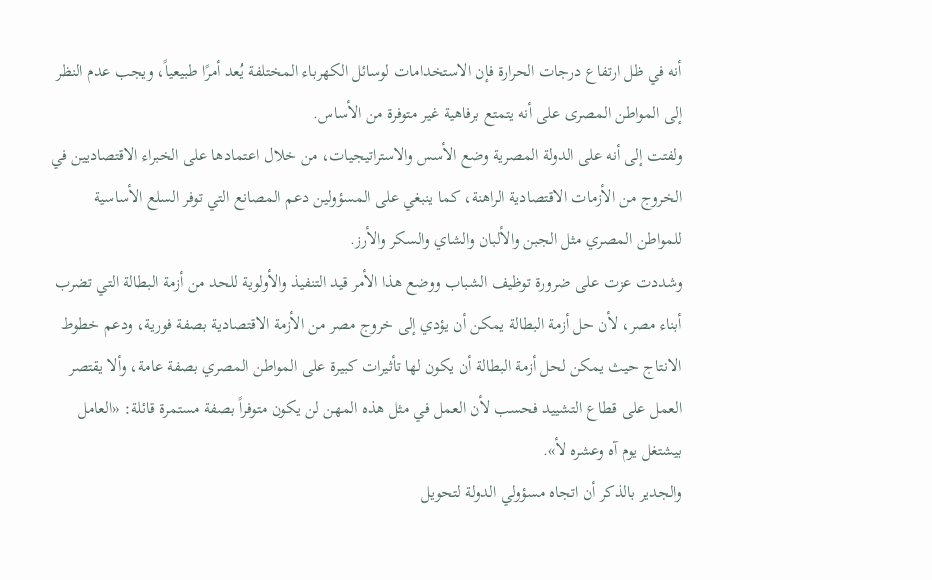أنه في ظل ارتفاع درجات الحرارة فإن الاستخدامات لوسائل الكهرباء المختلفة يُعد أمرًا طبيعياً، ويجب عدم النظر إلى المواطن المصرى على أنه يتمتع برفاهية غير متوفرة من الأساس.
ولفتت إلى أنه على الدولة المصرية وضع الأسس والاستراتيجيات، من خلال اعتمادها على الخبراء الاقتصاديين في الخروج من الأزمات الاقتصادية الراهنة، كما ينبغي على المسؤولين دعم المصانع التي توفر السلع الأساسية للمواطن المصري مثل الجبن والألبان والشاي والسكر والأرز.
وشددت عزت على ضرورة توظيف الشباب ووضع هذا الأمر قيد التنفيذ والأولوية للحد من أزمة البطالة التي تضرب أبناء مصر، لأن حل أزمة البطالة يمكن أن يؤدي إلى خروج مصر من الأزمة الاقتصادية بصفة فورية، ودعم خطوط الانتاج حيث يمكن لحل أزمة البطالة أن يكون لها تأثيرات كبيرة على المواطن المصري بصفة عامة، وألا يقتصر العمل على قطاع التشييد فحسب لأن العمل في مثل هذه المهن لن يكون متوفراً بصفة مستمرة قائلة: «العامل بيشتغل يوم آه وعشره لأ».
والجدير بالذكر أن اتجاه مسؤولي الدولة لتحويل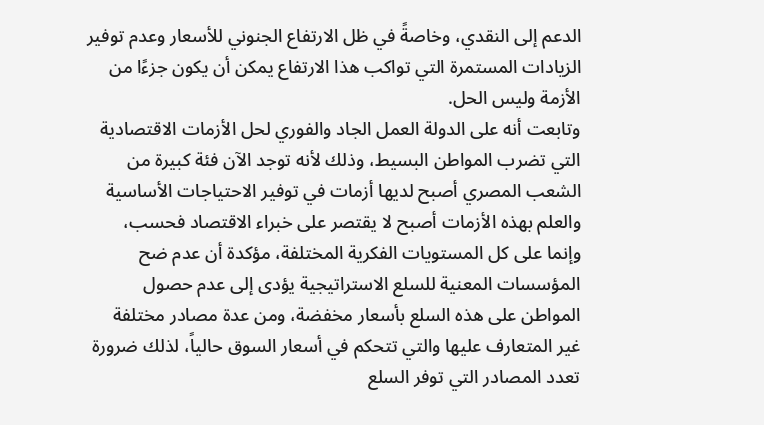الدعم إلى النقدي، وخاصةً في ظل الارتفاع الجنوني للأسعار وعدم توفير الزيادات المستمرة التي تواكب هذا الارتفاع يمكن أن يكون جزءًا من الأزمة وليس الحل.
وتابعت أنه على الدولة العمل الجاد والفوري لحل الأزمات الاقتصادية التي تضرب المواطن البسيط، وذلك لأنه توجد الآن فئة كبيرة من الشعب المصري أصبح لديها أزمات في توفير الاحتياجات الأساسية والعلم بهذه الأزمات أصبح لا يقتصر على خبراء الاقتصاد فحسب، وإنما على كل المستويات الفكرية المختلفة، مؤكدة أن عدم ضح المؤسسات المعنية للسلع الاستراتيجية يؤدى إلى عدم حصول المواطن على هذه السلع بأسعار مخفضة، ومن عدة مصادر مختلفة غير المتعارف عليها والتي تتحكم في أسعار السوق حالياً، لذلك ضرورة تعدد المصادر التي توفر السلع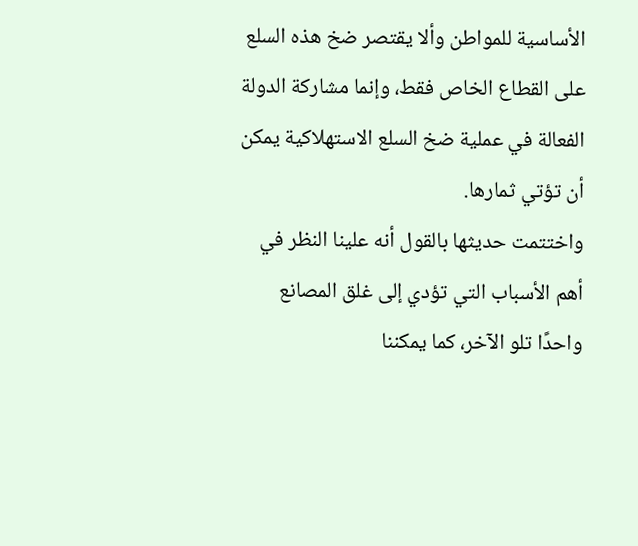الأساسية للمواطن وألا يقتصر ضخ هذه السلع على القطاع الخاص فقط، وإنما مشاركة الدولة الفعالة في عملية ضخ السلع الاستهلاكية يمكن أن تؤتي ثمارها.
واختتمت حديثها بالقول أنه علينا النظر في أهم الأسباب التي تؤدي إلى غلق المصانع واحدًا تلو الآخر، كما يمكننا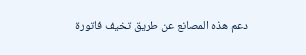دعم هذه المصانع عن طريق تخيف فاتورة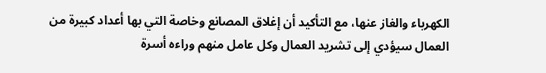الكهرباء والغاز عنها، مع التأكيد أن إغلاق المصانع وخاصة التي بها أعداد كبيرة من العمال سيؤدي إلى تشريد العمال وكل عامل منهم وراءه أسرة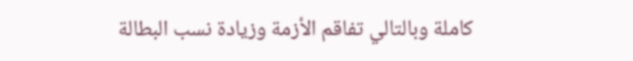كاملة وبالتالي تفاقم الأزمة وزيادة نسب البطالة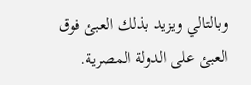وبالتالي ويزيد بذلك العبئ فوق العبئ على الدولة المصرية.